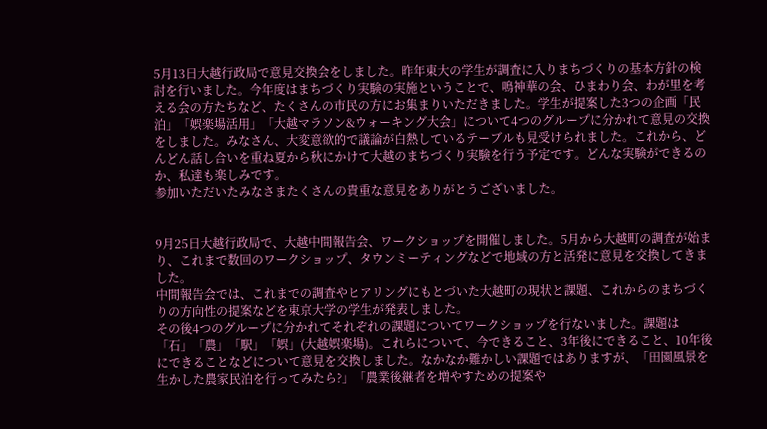5月13日大越行政局で意見交換会をしました。昨年東大の学生が調査に入りまちづくりの基本方針の検討を行いました。今年度はまちづくり実験の実施ということで、鳴神華の会、ひまわり会、わが里を考える会の方たちなど、たくさんの市民の方にお集まりいただきました。学生が提案した3つの企画「民泊」「娯楽場活用」「大越マラソン&ウォーキング大会」について4つのグループに分かれて意見の交換をしました。みなさん、大変意欲的で議論が白熱しているテーブルも見受けられました。これから、どんどん話し合いを重ね夏から秋にかけて大越のまちづくり実験を行う予定です。どんな実験ができるのか、私達も楽しみです。
参加いただいたみなさまたくさんの貴重な意見をありがとうございました。


9月25日大越行政局で、大越中間報告会、ワークショップを開催しました。5月から大越町の調査が始まり、これまで数回のワークショップ、タウンミーティングなどで地域の方と活発に意見を交換してきました。
中間報告会では、これまでの調査やヒアリングにもとづいた大越町の現状と課題、これからのまちづくりの方向性の提案などを東京大学の学生が発表しました。
その後4つのグループに分かれてそれぞれの課題についてワークショップを行ないました。課題は「石」「農」「駅」「娯」(大越娯楽場)。これらについて、今できること、3年後にできること、10年後にできることなどについて意見を交換しました。なかなか難かしい課題ではありますが、「田園風景を生かした農家民泊を行ってみたら?」「農業後継者を増やすための提案や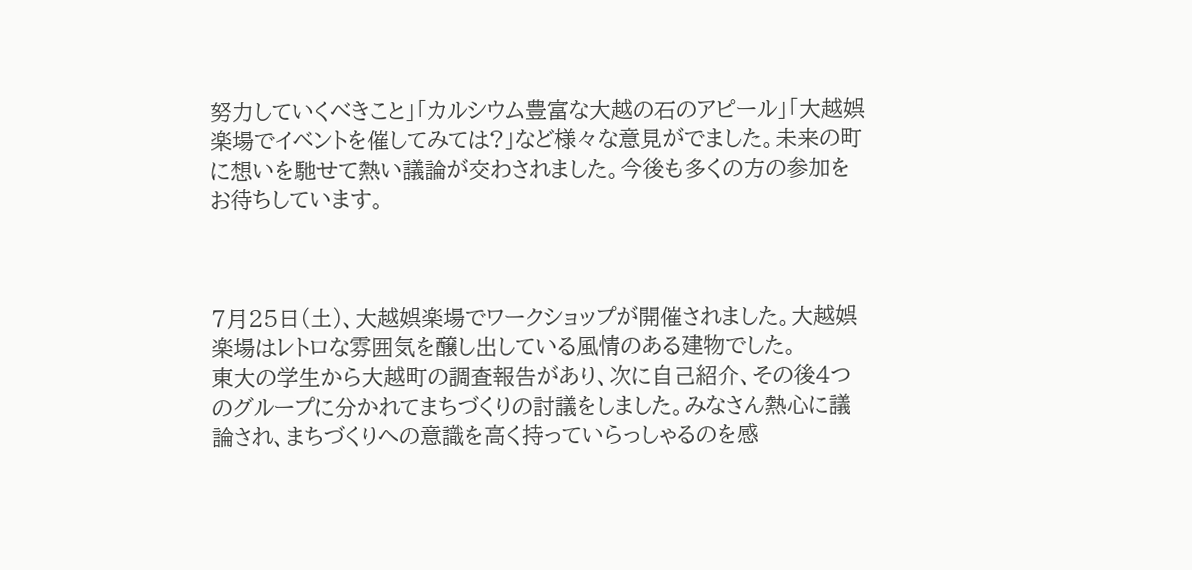努力していくべきこと」「カルシウム豊富な大越の石のアピール」「大越娯楽場でイベントを催してみては?」など様々な意見がでました。未来の町に想いを馳せて熱い議論が交わされました。今後も多くの方の参加をお待ちしています。



7月25日(土)、大越娯楽場でワークショップが開催されました。大越娯楽場はレトロな雰囲気を醸し出している風情のある建物でした。
東大の学生から大越町の調査報告があり、次に自己紹介、その後4つのグループに分かれてまちづくりの討議をしました。みなさん熱心に議論され、まちづくりへの意識を高く持っていらっしゃるのを感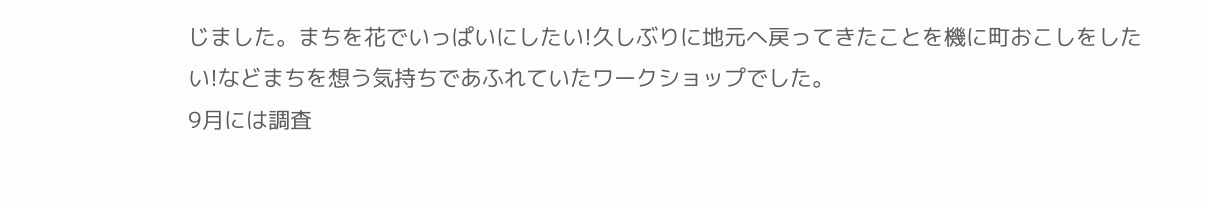じました。まちを花でいっぱいにしたい!久しぶりに地元へ戻ってきたことを機に町おこしをしたい!などまちを想う気持ちであふれていたワークショップでした。
9月には調査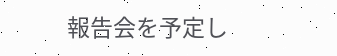報告会を予定し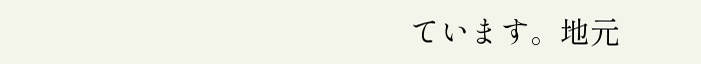ています。地元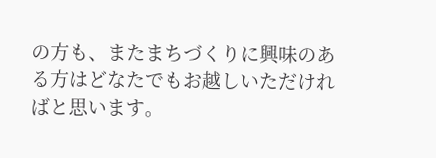の方も、またまちづくりに興味のある方はどなたでもお越しいただければと思います。